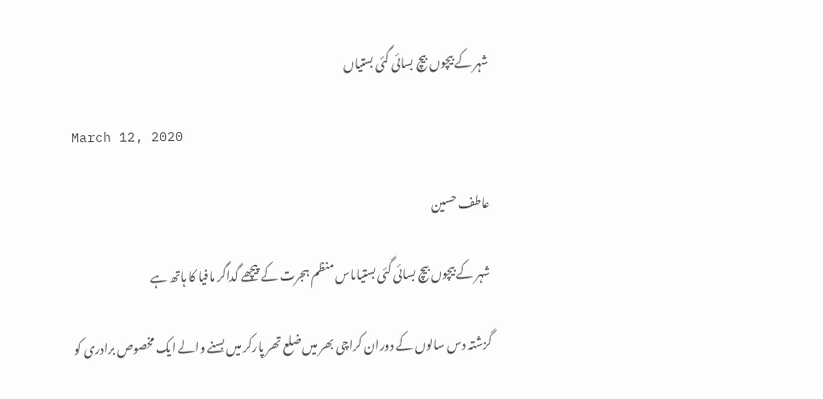شہر کے بیچوں بیچ بسائی گئی بستیاں

March 12, 2020

عاطف حسین

شہر کے بیچوں بیچ بسائی گئی بستیاںاس منظم ہجرت کے پیچھے گداگر مافیا کا ہاتھ ہے

گزشتہ دس سالوں کے دوران کراچی بھر میں ضلع تھر پارکر میں بسنے والے ایک مخصوص برادری کو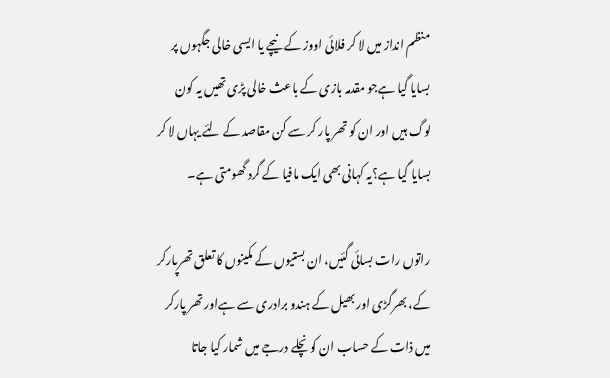منظم انداز میں لا کر فلائی اووز کے نیچے یا ایسی خالی جگہوں پر بسایا گیا ہےجو مقدمہ بازی کے باعث خالی پڑی تھیں یہ کون لوگ ہیں اور ان کو تھر پار کر سے کن مقاصد کے لئے یہاں لا کر بسایا گیا ہے؟یہ کہانی بھی ایک مافیا کے گرد گھومتی ہے۔

راتوں رات بسائی گئیں، ان بستیوں کے مکینوں کا تعلق تھرپارکر کے، بھرگڑی اور بھیل کے ہندو برادری سے ہےاور تھر پارکر میں ذات کے حساب ان کو نچلے درجے میں شمار کیا جاتا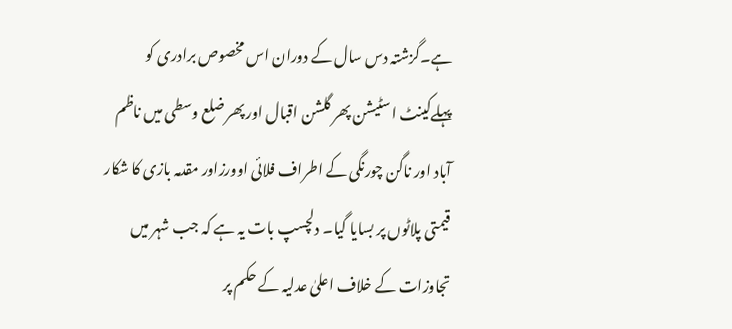ہے۔گزشتہ دس سال کے دوران اس مخصوص برادری کو پہلےکینٹ اسٹیشن پھر گلشن اقبال اور پھر ضلع وسطی میں ناظم آباد اور ناگن چورنگی کے اطراف فلائی اوورزاور مقدمہ بازی کا شکار قیمتی پلاٹوں پر بسایا گیا۔ دلچسپ بات یہ ہے کہ جب شہر میں تجاوزات کے خلاف اعلیٰ عدلیہ کے حکم پر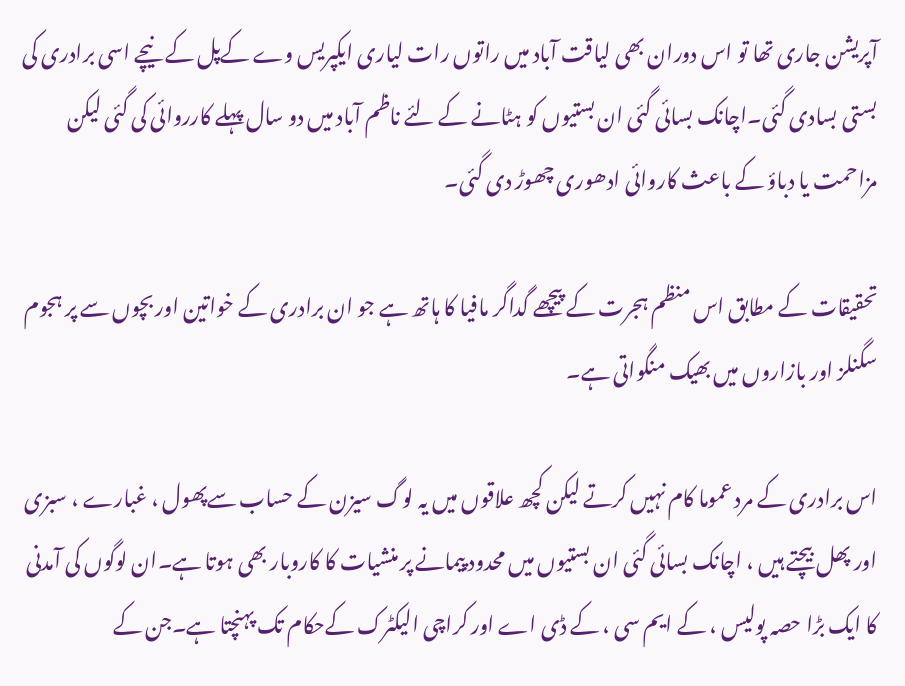آپریشن جاری تھا تو اس دوران بھی لیاقت آباد میں راتوں رات لیاری ایکپریس وے کےپل کے نیچے اسی برادری کی بستی بسادی گئی۔اچانک بسائی گئی ان بستیوں کو ہٹانے کے لئے ناظم آباد میں دو سال پہلے کارروائی کی گئی لیکن مزاحمت یا دباؤ کے باعث کاروائی ادھوری چھوڑ دی گئی۔

تحقیقات کے مطابق اس منظم ہجرت کے پیچھے گداگر مافیا کا ہاتھ ہے جو ان برادری کے خواتین اور بچوں سے پر ہجوم سگنلز اور بازاروں میں بھیک منگواتی ہے۔

اس برادری کے مرد عموما کام نہیں کرتے لیکن کچھ علاقوں میں یہ لوگ سیزن کے حساب سےپھول ، غبارے ، سبزی اور پھل بیچتے ہیں ، اچانک بسائی گئی ان بستیوں میں محدود پیمانے پر منشیات کا کاروبار بھی ہوتا ہے۔ان لوگوں کی آمدنی کا ایک بڑا حصہ پولیس ، کے ایم سی ، کے ڈی اے اور کراچی الیکٹرک کےحکام تک پہنچتا ہے۔جن کے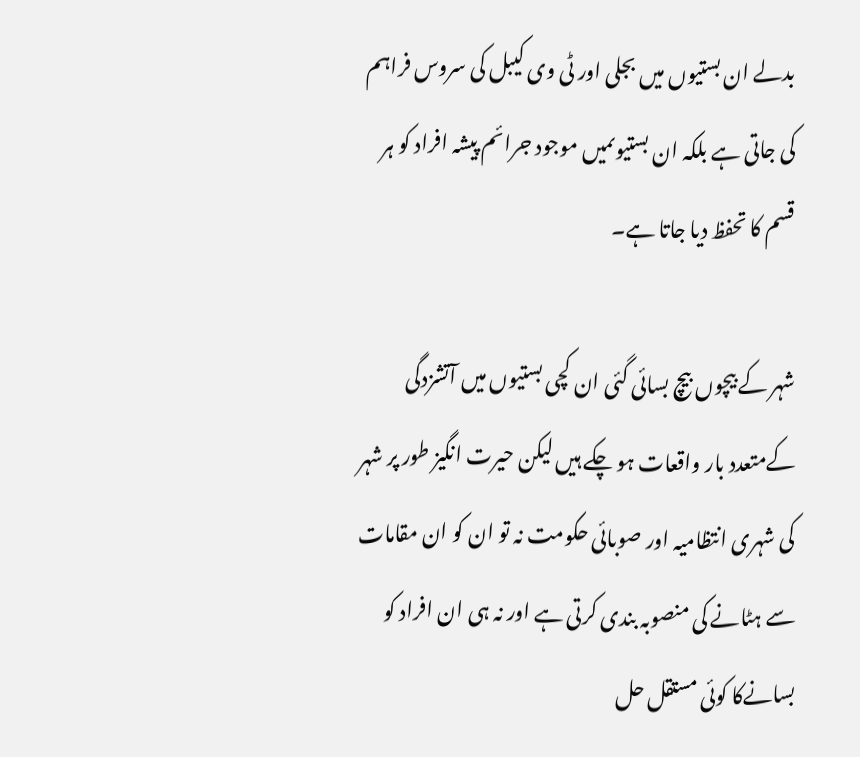بدلے ان بستیوں میں بجلی اور ٹی وی کیبل کی سروس فراہم کی جاتی ہے بلکہ ان بستیوںمیں موجود جرائم پیشہ افراد کو ہر قسم کا تحفظ دیا جاتا ہے۔

شہر کے بیچوں بیچ بسائی گئی ان کچی بستیوں میں آتشزدگی کےمتعدد بار واقعات ہو چکے ہیں لیکن حیرت انگیز طور پر شہر کی شہری انتظامیہ اور صوبائی حکومت نہ تو ان کو ان مقامات سے ہٹانے کی منصوبہ بندی کرتی ہے اور نہ ہی ان افراد کو بسانےکا کوئی مستقل حل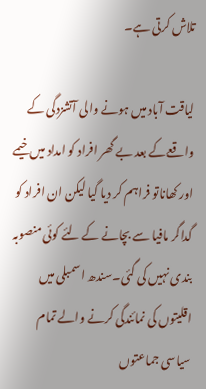تلاش کرتی ہے۔

لیاقت آباد میں ہونے والی آتشزدگی کے واقعےکے بعد بے گھر افراد کو امداد میں خیمے اور کھاناتو فراہم کر دیا گیا لیکن ان افراد کو گداگر مافیا سے بچانے کے لئے کوئی منصوبہ بندی نہیں کی گئی۔سندھ اسمبلی میں اقلیتوں کی نمائندگی کرنے والے تمام سیاسی جماعتوں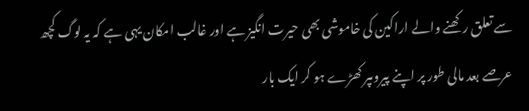سے تعلق رکھنے والے اراکین کی خاموشی بھی حیرت انگیز ہے اور غالب امکان یہی ہے کہ یہ لوگ کچھ عرصے بعد مالی طور پر اپنے پیروںپر کھڑے ہو کر ایک بار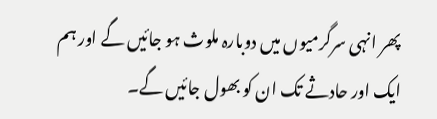پھر انہی سرگرمیوں میں دوبارہ ملوث ہو جائیں گے اور ہم ایک اور حادثے تک ان کو بھول جائیں گے۔